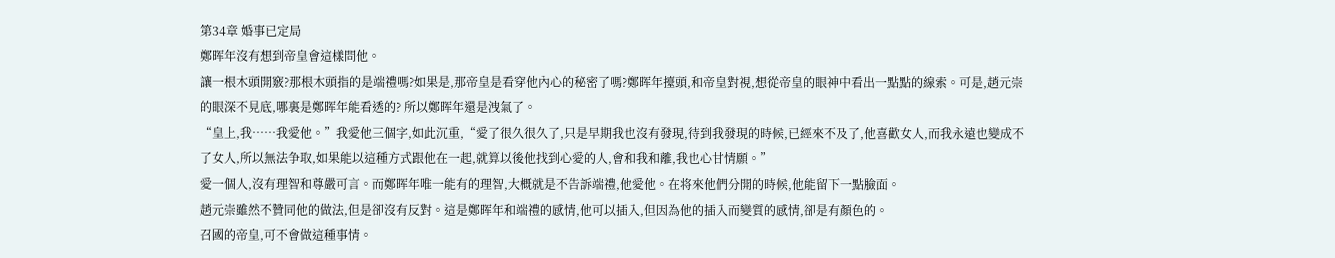第34章 婚事已定局
鄭晖年沒有想到帝皇會這樣問他。
讓一根木頭開竅?那根木頭指的是端禮嗎?如果是,那帝皇是看穿他內心的秘密了嗎?鄭晖年擡頭,和帝皇對視,想從帝皇的眼神中看出一點點的線索。可是,趙元崇的眼深不見底,哪裏是鄭晖年能看透的? 所以鄭晖年還是洩氣了。
“皇上,我……我愛他。”我愛他三個字,如此沉重,“愛了很久很久了,只是早期我也沒有發現,待到我發現的時候,已經來不及了,他喜歡女人,而我永遠也變成不了女人,所以無法争取,如果能以這種方式跟他在一起,就算以後他找到心愛的人,會和我和離,我也心甘情願。”
愛一個人,沒有理智和尊嚴可言。而鄭晖年唯一能有的理智,大概就是不告訴端禮,他愛他。在将來他們分開的時候,他能留下一點臉面。
趙元崇雖然不贊同他的做法,但是卻沒有反對。這是鄭晖年和端禮的感情,他可以插入,但因為他的插入而變質的感情,卻是有顏色的。
召國的帝皇,可不會做這種事情。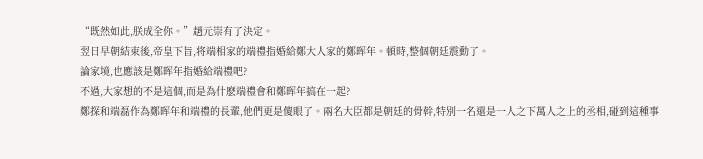“既然如此,朕成全你。”趙元崇有了決定。
翌日早朝結束後,帝皇下旨,将端相家的端禮指婚給鄭大人家的鄭晖年。頓時,整個朝廷震動了。
論家境,也應該是鄭晖年指婚給端禮吧?
不過,大家想的不是這個,而是為什麽端禮會和鄭晖年搞在一起?
鄭探和端磊作為鄭晖年和端禮的長輩,他們更是傻眼了。兩名大臣都是朝廷的骨幹,特別一名還是一人之下萬人之上的丞相,碰到這種事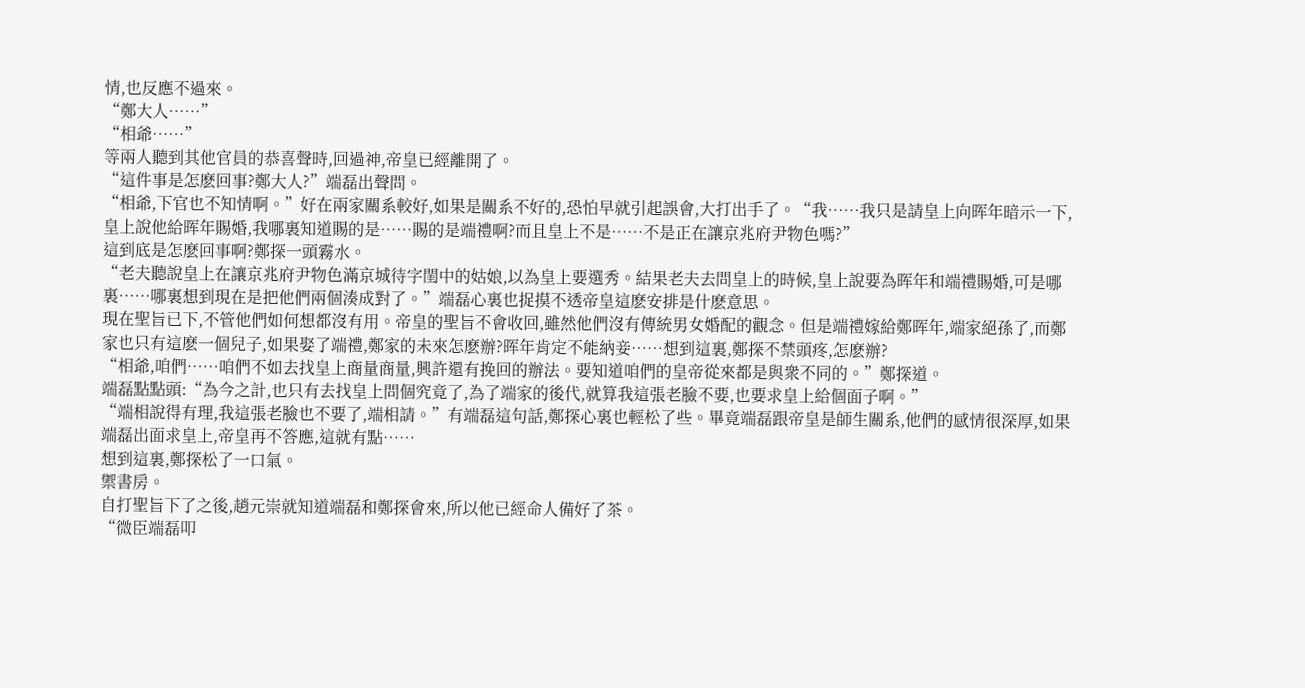情,也反應不過來。
“鄭大人……”
“相爺……”
等兩人聽到其他官員的恭喜聲時,回過神,帝皇已經離開了。
“這件事是怎麽回事?鄭大人?”端磊出聲問。
“相爺,下官也不知情啊。”好在兩家關系較好,如果是關系不好的,恐怕早就引起誤會,大打出手了。“我……我只是請皇上向晖年暗示一下,皇上說他給晖年賜婚,我哪裏知道賜的是……賜的是端禮啊?而且皇上不是……不是正在讓京兆府尹物色嗎?”
這到底是怎麽回事啊?鄭探一頭霧水。
“老夫聽說皇上在讓京兆府尹物色滿京城待字閨中的姑娘,以為皇上要選秀。結果老夫去問皇上的時候,皇上說要為晖年和端禮賜婚,可是哪裏……哪裏想到現在是把他們兩個湊成對了。”端磊心裏也捉摸不透帝皇這麽安排是什麽意思。
現在聖旨已下,不管他們如何想都沒有用。帝皇的聖旨不會收回,雖然他們沒有傳統男女婚配的觀念。但是端禮嫁給鄭晖年,端家絕孫了,而鄭家也只有這麽一個兒子,如果娶了端禮,鄭家的未來怎麽辦?晖年肯定不能納妾……想到這裏,鄭探不禁頭疼,怎麽辦?
“相爺,咱們……咱們不如去找皇上商量商量,興許還有挽回的辦法。要知道咱們的皇帝從來都是與衆不同的。”鄭探道。
端磊點點頭:“為今之計,也只有去找皇上問個究竟了,為了端家的後代,就算我這張老臉不要,也要求皇上給個面子啊。”
“端相說得有理,我這張老臉也不要了,端相請。”有端磊這句話,鄭探心裏也輕松了些。畢竟端磊跟帝皇是師生關系,他們的感情很深厚,如果端磊出面求皇上,帝皇再不答應,這就有點……
想到這裏,鄭探松了一口氣。
禦書房。
自打聖旨下了之後,趙元崇就知道端磊和鄭探會來,所以他已經命人備好了茶。
“微臣端磊叩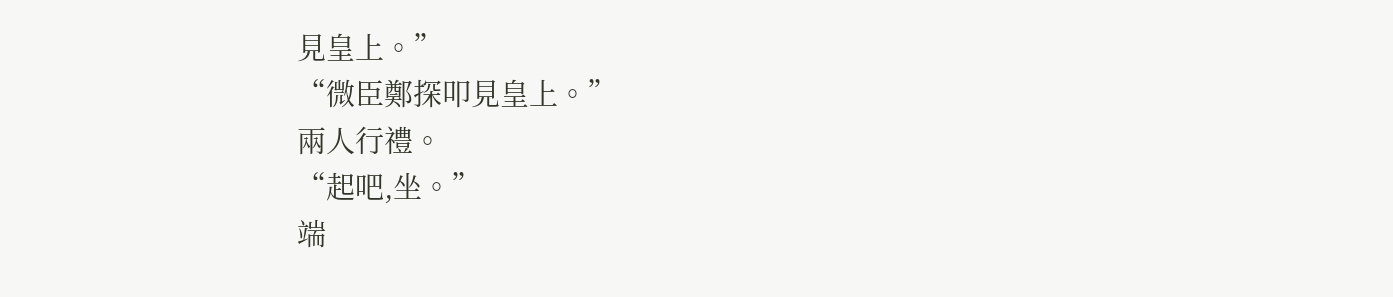見皇上。”
“微臣鄭探叩見皇上。”
兩人行禮。
“起吧,坐。”
端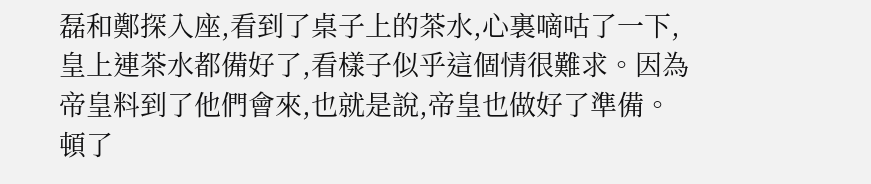磊和鄭探入座,看到了桌子上的茶水,心裏嘀咕了一下,皇上連茶水都備好了,看樣子似乎這個情很難求。因為帝皇料到了他們會來,也就是說,帝皇也做好了準備。
頓了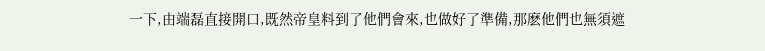一下,由端磊直接開口,既然帝皇料到了他們會來,也做好了準備,那麽他們也無須遮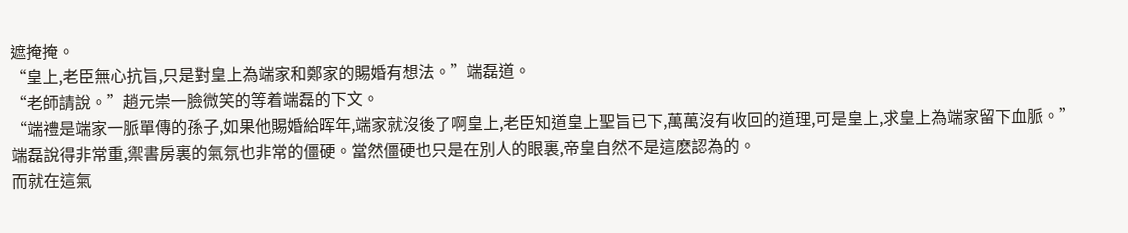遮掩掩。
“皇上,老臣無心抗旨,只是對皇上為端家和鄭家的賜婚有想法。”端磊道。
“老師請說。”趙元崇一臉微笑的等着端磊的下文。
“端禮是端家一脈單傳的孫子,如果他賜婚給晖年,端家就沒後了啊皇上,老臣知道皇上聖旨已下,萬萬沒有收回的道理,可是皇上,求皇上為端家留下血脈。”端磊說得非常重,禦書房裏的氣氛也非常的僵硬。當然僵硬也只是在別人的眼裏,帝皇自然不是這麽認為的。
而就在這氣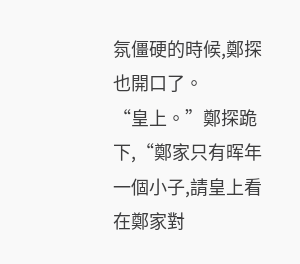氛僵硬的時候,鄭探也開口了。
“皇上。”鄭探跪下,“鄭家只有晖年一個小子,請皇上看在鄭家對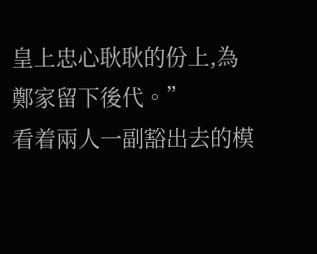皇上忠心耿耿的份上,為鄭家留下後代。”
看着兩人一副豁出去的模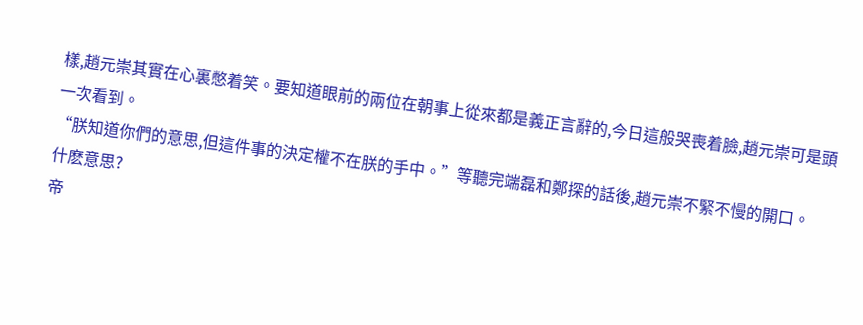樣,趙元崇其實在心裏憋着笑。要知道眼前的兩位在朝事上從來都是義正言辭的,今日這般哭喪着臉,趙元崇可是頭一次看到。
“朕知道你們的意思,但這件事的決定權不在朕的手中。”等聽完端磊和鄭探的話後,趙元崇不緊不慢的開口。
什麽意思?
帝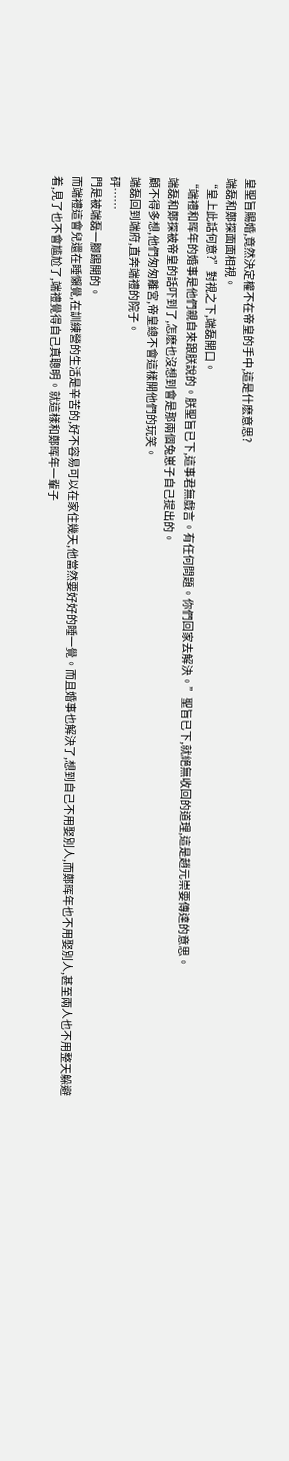皇聖旨賜婚,竟然決定權不在帝皇的手中,這是什麽意思?
端磊和鄭探面面相視。
“皇上此話何意?”對視之下,端磊開口。
“端禮和晖年的婚事是他們親自來跟朕說的。朕聖旨已下,這事君無戲言。有任何問題。你們回家去解決。”聖旨已下,就絕無收回的道理,這是趙元崇要傳達的意思。
端磊和鄭探被帝皇的話吓到了,怎麽也沒想到會是那兩個兔崽子自己提出的。
顧不得多想,他們匆匆離宮,帝皇總不會這樣開他們的玩笑。
端磊回到端府,直奔端禮的院子。
砰……
門是被端磊一腳踢開的。
而端禮這會兒還在睡懶覺,在訓練營的生活是辛苦的,好不容易可以在家住幾天,他當然要好好的睡一覺。而且婚事也解決了,想到自己不用娶別人,而鄭晖年也不用娶別人,甚至兩人也不用整天躲避着,見了也不會尴尬了,端禮覺得自己真聰明。就這樣和鄭晖年一輩子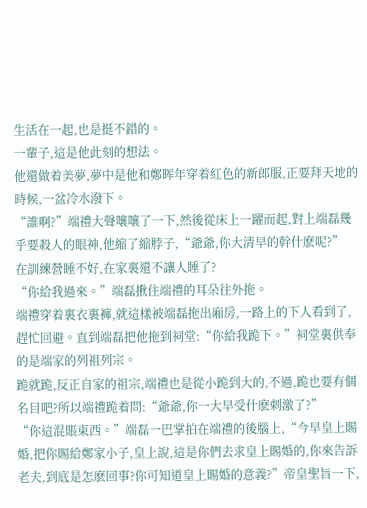生活在一起,也是挺不錯的。
一輩子,這是他此刻的想法。
他還做着美夢,夢中是他和鄭晖年穿着紅色的新郎服,正要拜天地的時候,一盆冷水潑下。
“誰啊?”端禮大聲嚷嚷了一下,然後從床上一躍而起,對上端磊幾乎要殺人的眼神,他縮了縮脖子,“爺爺,你大清早的幹什麽呢?”
在訓練營睡不好,在家裏還不讓人睡了?
“你給我過來。”端磊揪住端禮的耳朵往外拖。
端禮穿着裏衣裏褲,就這樣被端磊拖出廂房,一路上的下人看到了,趕忙回避。直到端磊把他拖到祠堂:“你給我跪下。”祠堂裏供奉的是端家的列祖列宗。
跪就跪,反正自家的祖宗,端禮也是從小跪到大的,不過,跪也要有個名目吧?所以端禮跪着問:“爺爺,你一大早受什麽刺激了?”
“你這混賬東西。”端磊一巴掌拍在端禮的後腦上,“今早皇上賜婚,把你賜給鄭家小子,皇上說,這是你們去求皇上賜婚的,你來告訴老夫,到底是怎麽回事?你可知道皇上賜婚的意義?”帝皇聖旨一下,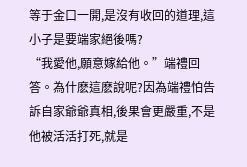等于金口一開,是沒有收回的道理,這小子是要端家絕後嗎?
“我愛他,願意嫁給他。”端禮回答。為什麽這麽說呢?因為端禮怕告訴自家爺爺真相,後果會更嚴重,不是他被活活打死,就是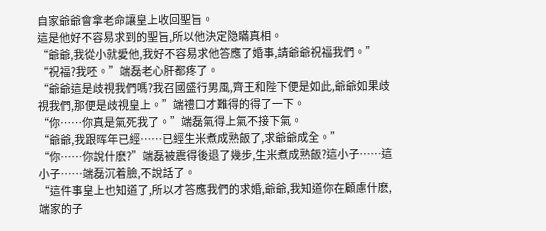自家爺爺會拿老命讓皇上收回聖旨。
這是他好不容易求到的聖旨,所以他決定隐瞞真相。
“爺爺,我從小就愛他,我好不容易求他答應了婚事,請爺爺祝福我們。”
“祝福?我呸。”端磊老心肝都疼了。
“爺爺這是歧視我們嗎?我召國盛行男風,齊王和陛下便是如此,爺爺如果歧視我們,那便是歧視皇上。”端禮口才難得的得了一下。
“你……你真是氣死我了。”端磊氣得上氣不接下氣。
“爺爺,我跟晖年已經……已經生米煮成熟飯了,求爺爺成全。”
“你……你說什麽?”端磊被震得後退了幾步,生米煮成熟飯?這小子……這小子……端磊沉着臉,不說話了。
“這件事皇上也知道了,所以才答應我們的求婚,爺爺,我知道你在顧慮什麽,端家的子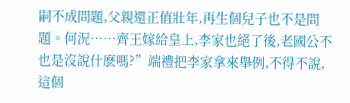嗣不成問題,父親還正值壯年,再生個兒子也不是問題。何況……齊王嫁給皇上,李家也絕了後,老國公不也是沒說什麽嗎?”端禮把李家拿來舉例,不得不說,這個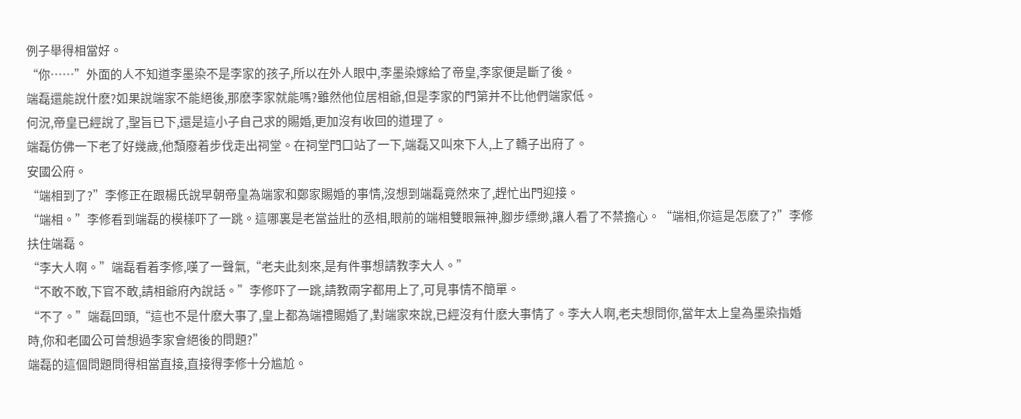例子舉得相當好。
“你……”外面的人不知道李墨染不是李家的孩子,所以在外人眼中,李墨染嫁給了帝皇,李家便是斷了後。
端磊還能說什麽?如果說端家不能絕後,那麽李家就能嗎?雖然他位居相爺,但是李家的門第并不比他們端家低。
何況,帝皇已經說了,聖旨已下,還是這小子自己求的賜婚,更加沒有收回的道理了。
端磊仿佛一下老了好幾歲,他頹廢着步伐走出祠堂。在祠堂門口站了一下,端磊又叫來下人,上了轎子出府了。
安國公府。
“端相到了?”李修正在跟楊氏說早朝帝皇為端家和鄭家賜婚的事情,沒想到端磊竟然來了,趕忙出門迎接。
“端相。”李修看到端磊的模樣吓了一跳。這哪裏是老當益壯的丞相,眼前的端相雙眼無神,腳步缥缈,讓人看了不禁擔心。“端相,你這是怎麽了?”李修扶住端磊。
“李大人啊。”端磊看着李修,嘆了一聲氣,“老夫此刻來,是有件事想請教李大人。”
“不敢不敢,下官不敢,請相爺府內說話。”李修吓了一跳,請教兩字都用上了,可見事情不簡單。
“不了。”端磊回頭,“這也不是什麽大事了,皇上都為端禮賜婚了,對端家來說,已經沒有什麽大事情了。李大人啊,老夫想問你,當年太上皇為墨染指婚時,你和老國公可曾想過李家會絕後的問題?”
端磊的這個問題問得相當直接,直接得李修十分尴尬。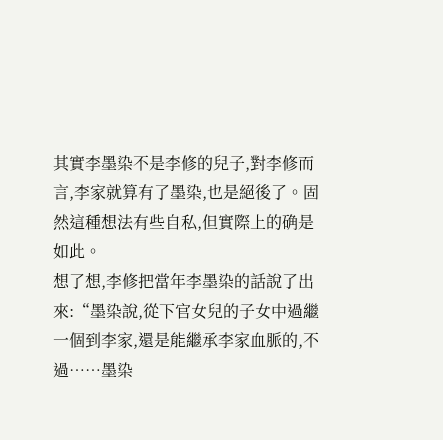其實李墨染不是李修的兒子,對李修而言,李家就算有了墨染,也是絕後了。固然這種想法有些自私,但實際上的确是如此。
想了想,李修把當年李墨染的話說了出來:“墨染說,從下官女兒的子女中過繼一個到李家,還是能繼承李家血脈的,不過……墨染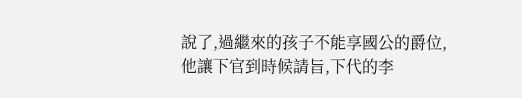說了,過繼來的孩子不能享國公的爵位,他讓下官到時候請旨,下代的李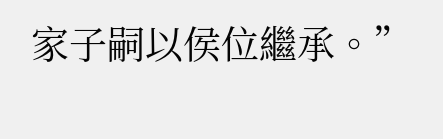家子嗣以侯位繼承。”